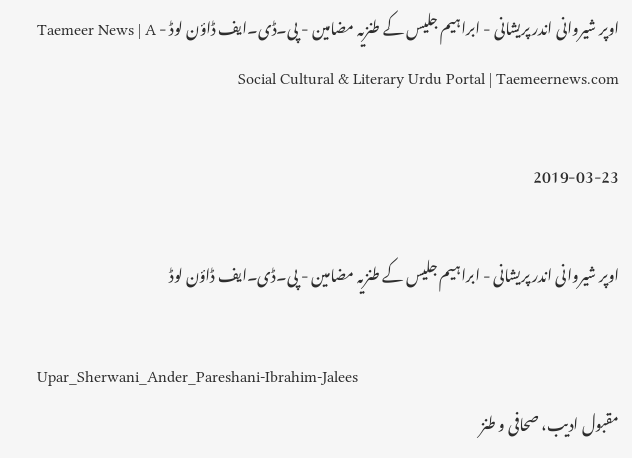اوپر شیروانی اندر پریشانی - ابراہیم جلیس کے طنزیہ مضامین - پی۔ڈی۔ایف ڈاؤن لوڈ - Taemeer News | A Social Cultural & Literary Urdu Portal | Taemeernews.com

2019-03-23

اوپر شیروانی اندر پریشانی - ابراہیم جلیس کے طنزیہ مضامین - پی۔ڈی۔ایف ڈاؤن لوڈ

Upar_Sherwani_Ander_Pareshani-Ibrahim-Jalees
مقبول ادیب، صحافی و طنز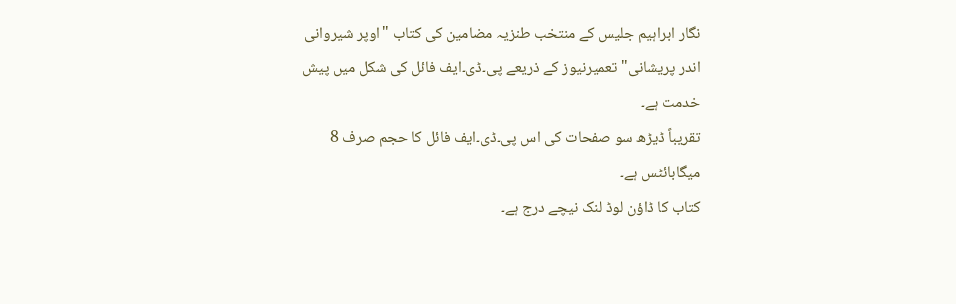نگار ابراہیم جلیس کے منتخب طنزیہ مضامین کی کتاب "اوپر شیروانی اندر پریشانی" تعمیرنیوز کے ذریعے پی۔ڈی۔ایف فائل کی شکل میں پیش خدمت ہے۔
تقریباً ڈیڑھ سو صفحات کی اس پی۔ڈی۔ایف فائل کا حجم صرف 8 میگابائٹس ہے۔
کتاب کا ڈاؤن لوڈ لنک نیچے درج ہے۔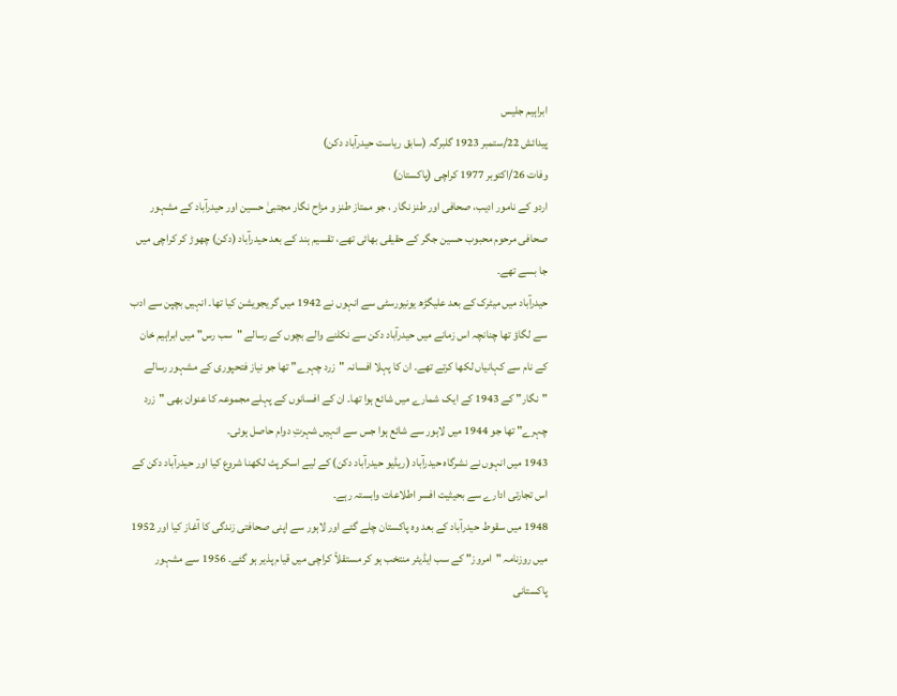ابراہیم جلیس
پیدائش 22/ستمبر 1923 گلبرگہ (سابق ریاست حیدرآباد دکن)
وفات 26/اکتوبر 1977 کراچی (پاکستان)
اردو کے نامور ادیب، صحافی اور طنز نگار ، جو ممتاز طنز و مزاح نگار مجتبیٰ حسین اور حیدرآباد کے مشہور صحافی مرحوم محبوب حسین جگر کے حقیقی بھائی تھے، تقسیم ہند کے بعد حیدرآباد (دکن) چھوڑ کر کراچی میں جا بسے تھے۔
حیدرآباد میں میٹرک کے بعد علیگڑھ یونیورسٹی سے انہوں نے 1942 میں گریجویشن کیا تھا۔ انہیں بچپن سے ادب سے لگاؤ تھا چنانچہ اس زمانے میں حیدرآباد دکن سے نکلنے والے بچوں کے رسالے "سب رس" میں ابراہیم خان کے نام سے کہانیاں لکھا کرتے تھے۔ ان کا پہلا افسانہ "زرد چہرے" تھا جو نیاز فتحپوری کے مشہور رسالے "نگار" کے 1943 کے ایک شمارے میں شائع ہوا تھا۔ ان کے افسانوں کے پہلے مجموعہ کا عنوان بھی "زرد چہرے" تھا جو 1944 میں لاہور سے شائع ہوا جس سے انہیں شہرتِ دوام حاصل ہوئی۔
1943 میں انہوں نے نشرگاہ حیدرآباد (ریڈیو حیدرآباد دکن) کے لیے اسکرپٹ لکھنا شروع کیا اور حیدرآباد دکن کے اس تجارتی ادارے سے بحیثیت افسر اطلاعات وابستہ رہے۔
1948 میں سقوط حیدرآباد کے بعد وہ پاکستان چلے گئے اور لاہور سے اپنی صحافتی زندگی کا آغاز کیا اور 1952 میں روزنامہ "امروز" کے سب ایڈیٹر منتخب ہو کر مستقلاً کراچی میں قیام پذیر ہو گئے۔ 1956 سے مشہور پاکستانی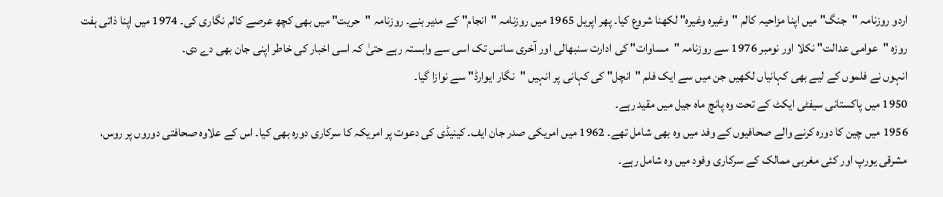اردو روزنامہ "جنگ" میں اپنا مزاحیہ کالم "وغیرہ وغیرہ" لکھنا شروع کیا۔ پھر اپریل 1965 میں روزنامہ "انجام" کے مدیر بنے۔ روزنامہ "حریت" میں بھی کچھ عرصے کالم نگاری کی۔ 1974 میں اپنا ذاتی ہفت روزہ "عوامی عدالت" نکلا اور نومبر 1976 سے روزنامہ "مساوات" کی ادارت سنبھالی اور آخری سانس تک اسی سے وابستہ رہے حتیٰ کہ اسی اخبار کی خاطر اپنی جان بھی دے دی۔
انہوں نے فلموں کے لیے بھی کہانیاں لکھیں جن میں سے ایک فلم "انچل" کی کہانی پر انہیں "نگار ایوارڈ" سے نوازا گیا۔
1950 میں پاکستانی سیفٹی ایکٹ کے تحت وہ پانچ ماہ جیل میں مقید رہے۔
1956 میں چین کا دورہ کرنے والے صحافیوں کے وفد میں وہ بھی شامل تھے۔ 1962 میں امریکی صدر جان ایف۔ کینیڈی کی دعوت پر امریکہ کا سرکاری دورہ بھی کیا۔ اس کے علاوہ صحافتی دوروں پر روس، مشرقی یورپ اور کئی مغربی ممالک کے سرکاری وفود میں وہ شامل رہے۔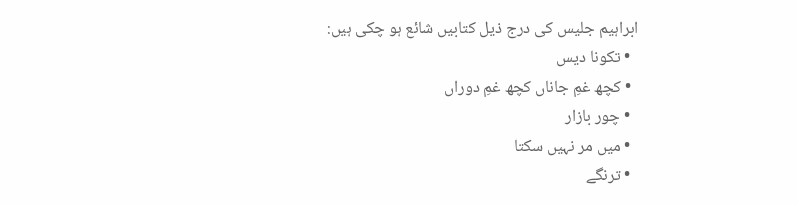ابراہیم جلیس کی درج ذیل کتابیں شائع ہو چکی ہیں:
  • تکونا دیس
  • کچھ غمِ جاناں کچھ غمِ دوراں
  • چور بازار
  • میں مر نہیں سکتا
  • ترنگے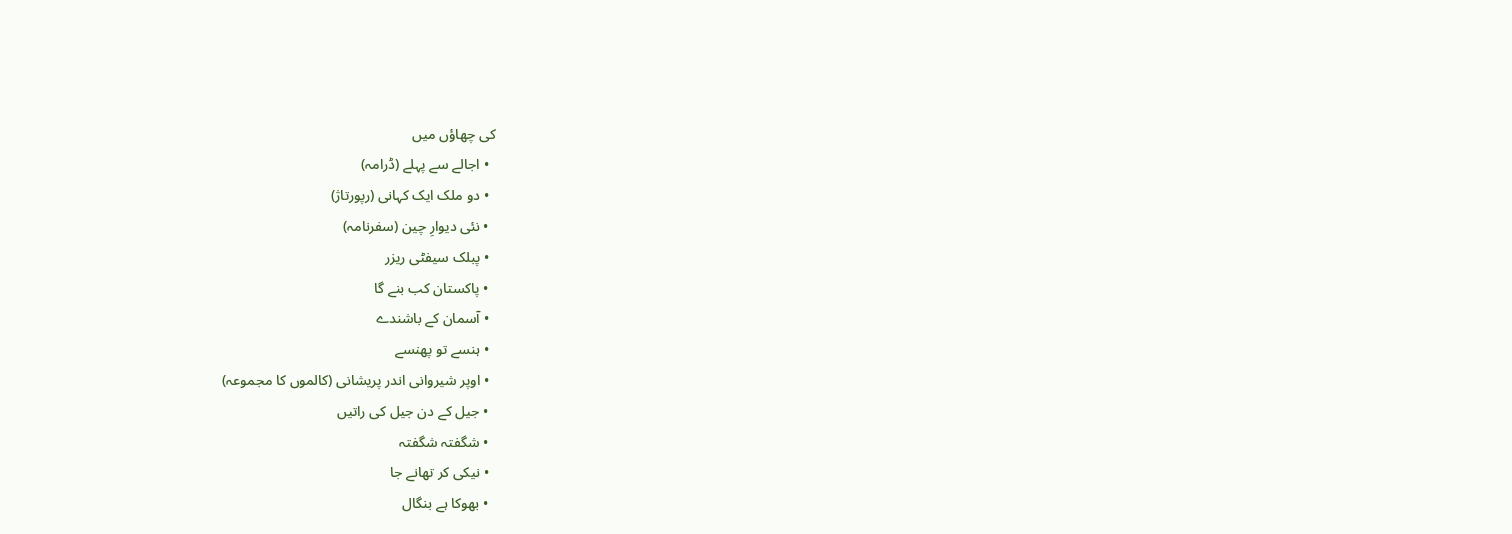کی چھاؤں میں
  • اجالے سے پہلے (ڈرامہ)
  • دو ملک ایک کہانی (رپورتاژ)
  • نئی دیوارِ چین (سفرنامہ)
  • پبلک سیفٹی ریزر
  • پاکستان کب بنے گا
  • آسمان کے باشندے
  • ہنسے تو پھنسے
  • اوپر شیروانی اندر پریشانی (کالموں کا مجموعہ)
  • جیل کے دن جیل کی راتیں
  • شگفتہ شگفتہ
  • نیکی کر تھانے جا
  • بھوکا ہے بنگال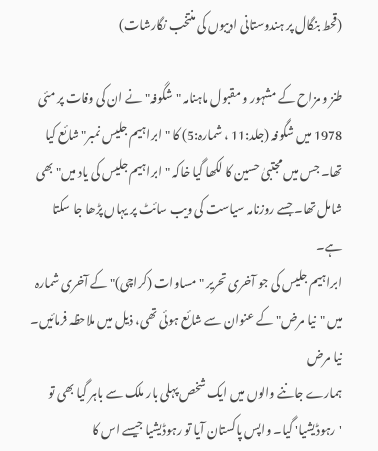(قحط بنگال پر ہندوستانی ادیبوں کی منتخب نگارشات)

طنز و مزاح کے مشہور و مقبول ماہنامہ "شگوفہ" نے ان کی وفات پر مئی 1978 میں شگوفہ (جلد:11 ، شمارہ:5) کا "ابراہیم جلیس نمبر" شائع کیا تھا۔ جس میں مجتبیٰ حسین کا لکھا گیا خاکہ "ابراہیم جلیس کی یاد میں" بھی شامل تھا۔ جسے روزنامہ سیاست کی ویب سائٹ پر یہاں پڑھا جا سکتا ہے۔
ابراہیم جلیس کی جو آخری تحریر "مساوات (کراچی)" کے آخری شمارہ میں "نیا مرض" کے عنوان سے شائع ہوئی تھی، ذیل میں ملاحظہ فرمائیں۔
نیا مرض
ہمارے جاننے والوں میں ایک شخص پہلی بار ملک سے باہر گیا بھی تو 'رہوڈیشیا' گیا۔ واپس پاکستان آیا تو رہوڈیشیا جیسے اس کا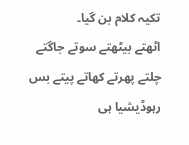تکیہ کلام بن گیا۔
اٹھتے بیٹھتے سوتے جاگتے چلتے پھرتے کھاتے پیتے بس رہوڈیشیا ہی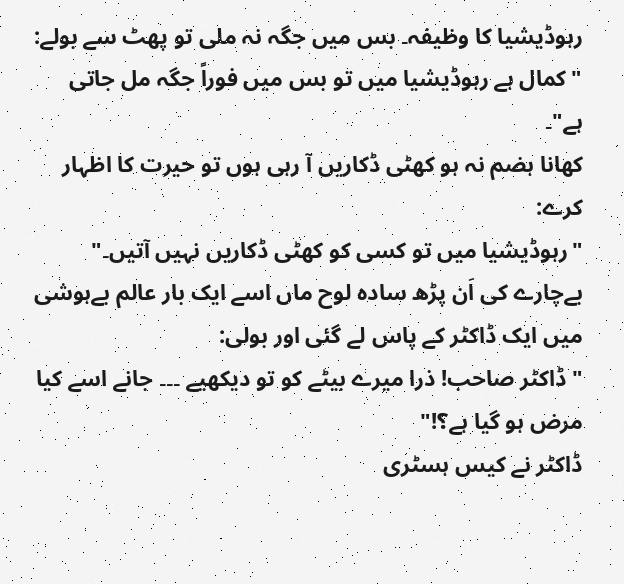رہوڈیشیا کا وظیفہ۔ بس میں جگہ نہ ملی تو پھٹ سے بولے:
"کمال ہے رہوڈیشیا میں تو بس میں فوراً جگہ مل جاتی ہے"۔
کھانا ہضم نہ ہو کھٹی ڈکاریں آ رہی ہوں تو حیرت کا اظہار کرے:
"رہوڈیشیا میں تو کسی کو کھٹی ڈکاریں نہیں آتیں۔"
بےچارے کی اَن پڑھ سادہ لوح ماں اسے ایک بار عالم بےہوشی میں ایک ڈاکٹر کے پاس لے گئی اور بولی:
"ڈاکٹر صاحب! ذرا میرے بیٹے کو تو دیکھیے ۔۔۔ جانے اسے کیا مرض ہو گیا ہے؟!"
ڈاکٹر نے کیس ہسٹری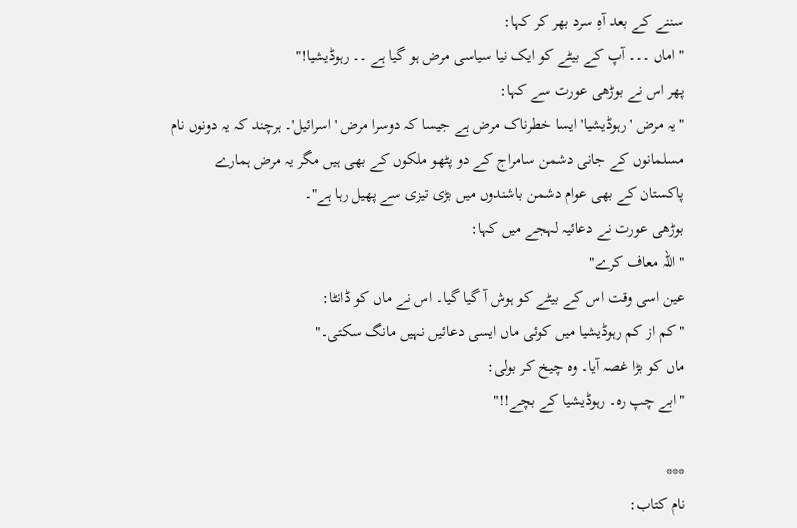سننے کے بعد آہِ سرد بھر کر کہا:
"اماں ۔۔۔ آپ کے بیٹے کو ایک نیا سیاسی مرض ہو گیا ہے ۔۔ رہوڈیشیا!"
پھر اس نے بوڑھی عورت سے کہا:
"یہ مرض 'رہوڈیشیا' ایسا خطرناک مرض ہے جیسا کہ دوسرا مرض 'اسرائیل'۔ ہرچند کہ یہ دونوں نام مسلمانوں کے جانی دشمن سامراج کے دو پٹھو ملکوں کے بھی ہیں مگر یہ مرض ہمارے پاکستان کے بھی عوام دشمن باشندوں میں بڑی تیزی سے پھیل رہا ہے"۔
بوڑھی عورت نے دعائیہ لہجے میں کہا:
"اللہ معاف کرے"
عین اسی وقت اس کے بیٹے کو ہوش آ گیا گیا۔ اس نے ماں کو ڈانٹا:
"کم از کم رہوڈیشیا میں کوئی ماں ایسی دعائیں نہیں مانگ سکتی۔"
ماں کو بڑا غصہ آیا۔ وہ چیخ کر بولی:
"ابے چپ رہ۔ رہوڈیشیا کے بچے!!"

***
نام کتاب: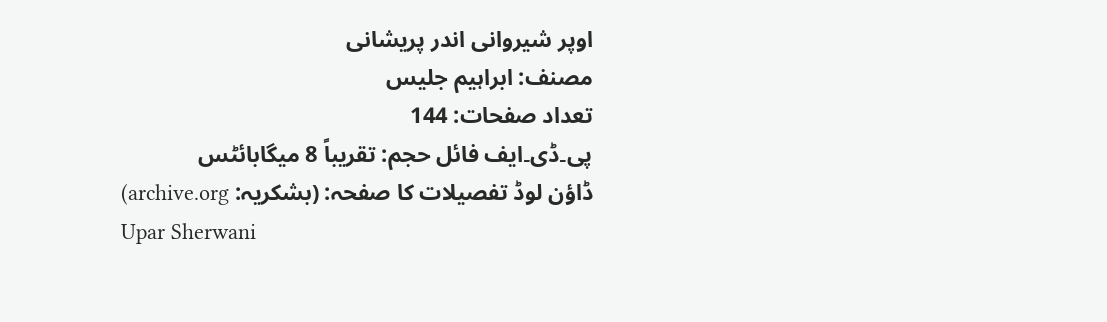اوپر شیروانی اندر پریشانی
مصنف: ابراہیم جلیس
تعداد صفحات: 144
پی۔ڈی۔ایف فائل حجم: تقریباً 8 میگابائٹس
ڈاؤن لوڈ تفصیلات کا صفحہ: (بشکریہ: archive.org)
Upar Sherwani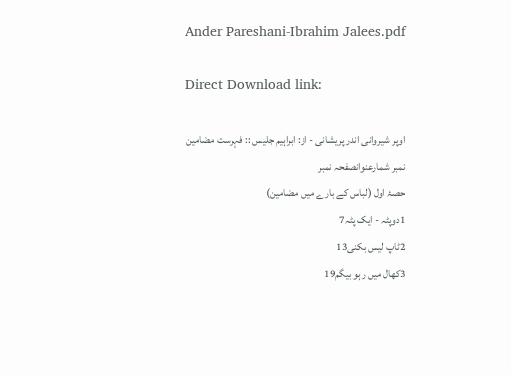Ander Pareshani-Ibrahim Jalees.pdf

Direct Download link:

اوپر شیروانی اندر پریشانی - از: ابراہیم جلیس :: فہرست مضامین
نمبر شمارعنوانصفحہ نمبر
حصۂ اول (لباس کے بارے میں مضامین)
1دوپٹہ - ایک پٹہ7
2ٹاپ لیس بکنی13
3کھال میں رہو بیگم19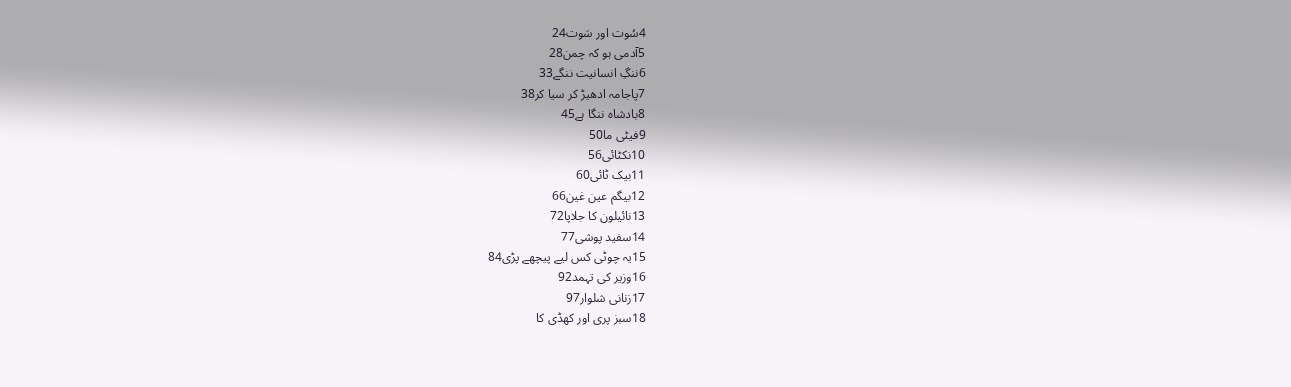4سُوت اور سَوت24
5آدمی ہو کہ چمن28
6ننگِ انسانیت ننگے33
7پاجامہ ادھیڑ کر سیا کر38
8بادشاہ ننگا ہے45
9فیٹی ما50
10نکٹائی56
11بیک ٹائی60
12بیگم عین غین66
13نائیلون کا جلاپا72
14سفید پوشی77
15یہ چوٹی کس لیے پیچھے پڑی84
16وزیر کی تہمد92
17زنانی شلوار97
18سبز پری اور کھڈی کا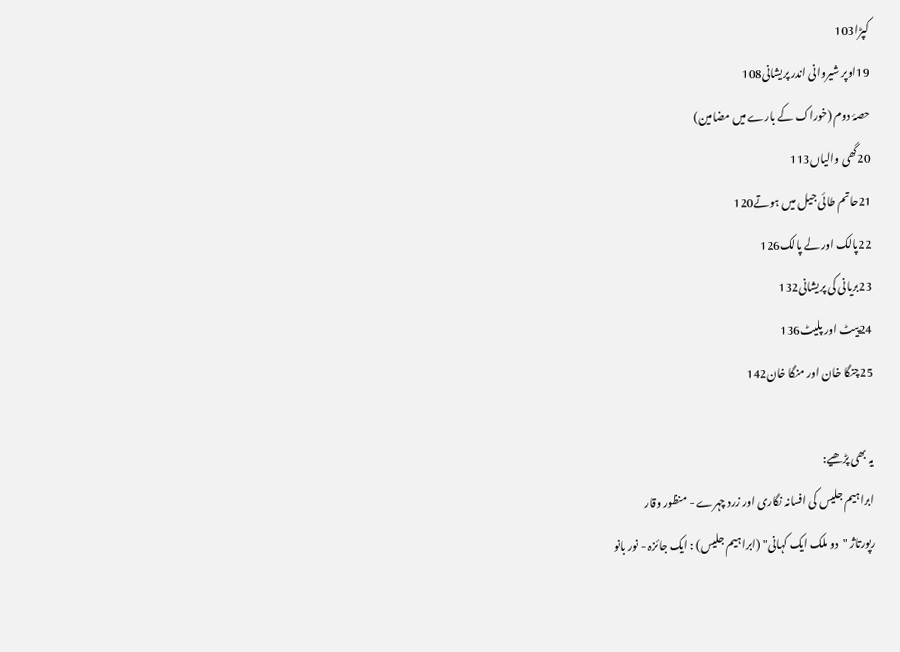کپڑا103
19اوپر شیروانی اندر پریشانی108
حصۂ دوم (خوراک کے بارے میں مضامین)
20گھی والیاں113
21حاتم طائی جیل میں ہوتے120
22پالک اور لے پالک126
23بریانی کی پریشانی132
24پیٹ اور پلیٹ136
25چنگا خان اور منگا خان142

یہ بھی پڑھیے:
ابراہیم جلیس کی افسانہ نگاری اور زرد چہرے - منظور وقار
رپورتاژ "دو ملک ایک کہانی" (ابراہیم جلیس) : ایک جائزہ - نور بانو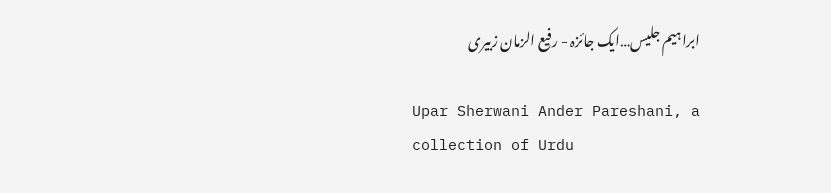ابراہیم جلیس…ایک جائزہ - رفیع الزمان زبیری

Upar Sherwani Ander Pareshani, a collection of Urdu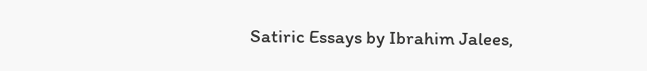Satiric Essays by Ibrahim Jalees,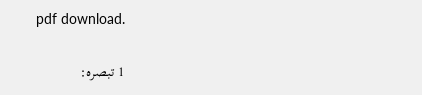pdf download.

1 تبصرہ: